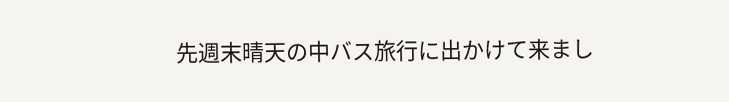先週末晴天の中バス旅行に出かけて来まし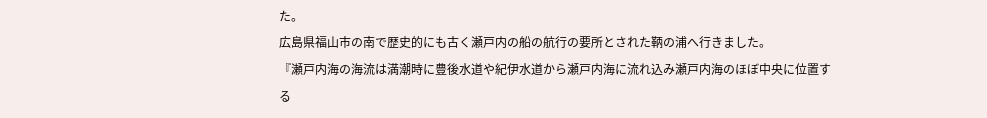た。
広島県福山市の南で歴史的にも古く瀬戸内の船の航行の要所とされた鞆の浦へ行きました。
『瀬戸内海の海流は満潮時に豊後水道や紀伊水道から瀬戸内海に流れ込み瀬戸内海のほぼ中央に位置する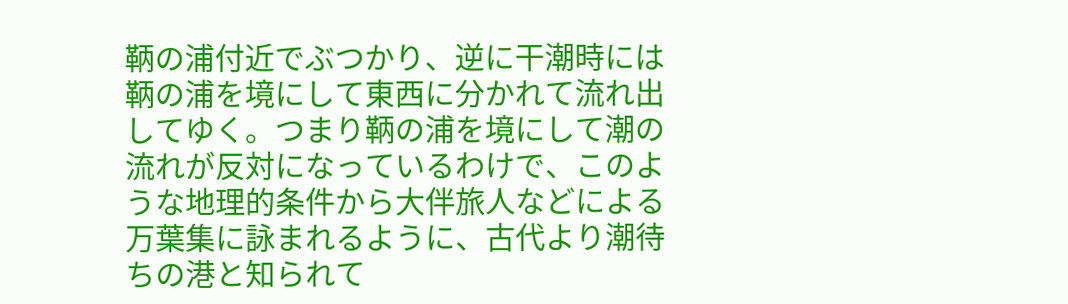鞆の浦付近でぶつかり、逆に干潮時には鞆の浦を境にして東西に分かれて流れ出してゆく。つまり鞆の浦を境にして潮の流れが反対になっているわけで、このような地理的条件から大伴旅人などによる万葉集に詠まれるように、古代より潮待ちの港と知られて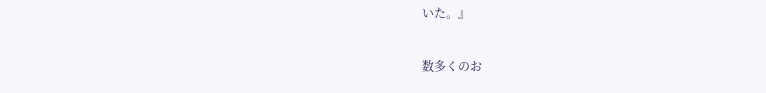いた。』

数多くのお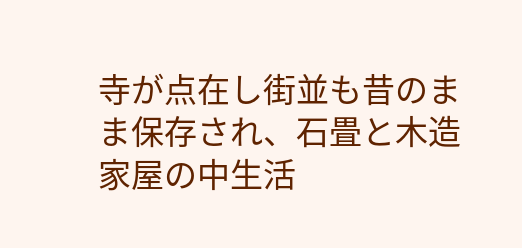寺が点在し街並も昔のまま保存され、石畳と木造家屋の中生活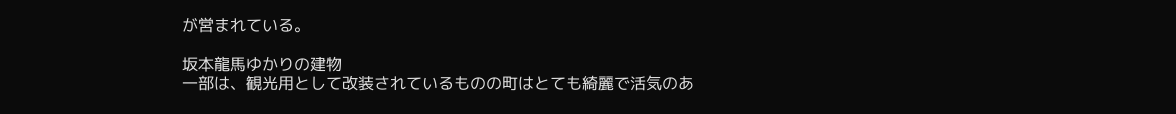が営まれている。

坂本龍馬ゆかりの建物
一部は、観光用として改装されているものの町はとても綺麗で活気のあ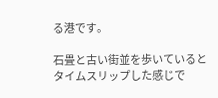る港です。

石畳と古い街並を歩いているとタイムスリップした感じで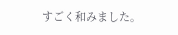すごく和みました。